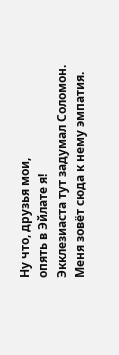Ну что, друзья мои,
опять в Эйлате я!
Экклезиаста тут задумал Соломон.
Меня зовёт сюда к нему эмпатия.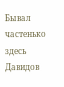Бывал частенько здесь Давидов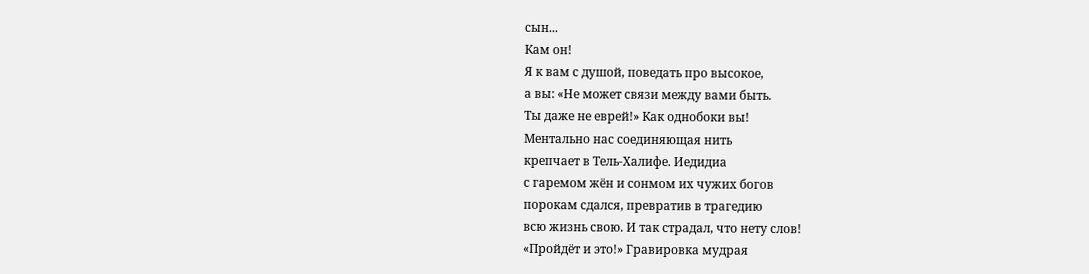сын...
Кам он!
Я к вам с душой, поведать про высокое,
а вы: «Не может связи между вами быть.
Ты даже не еврей!» Как однобоки вы!
Ментально нас соединяющая нить
крепчает в Тель-Халифе. Иедидиа
с гаремом жён и сонмом их чужих богов
порокам сдался, превратив в трагедию
всю жизнь свою. И так страдал, что нету слов!
«Пройдёт и это!» Гравировка мудрая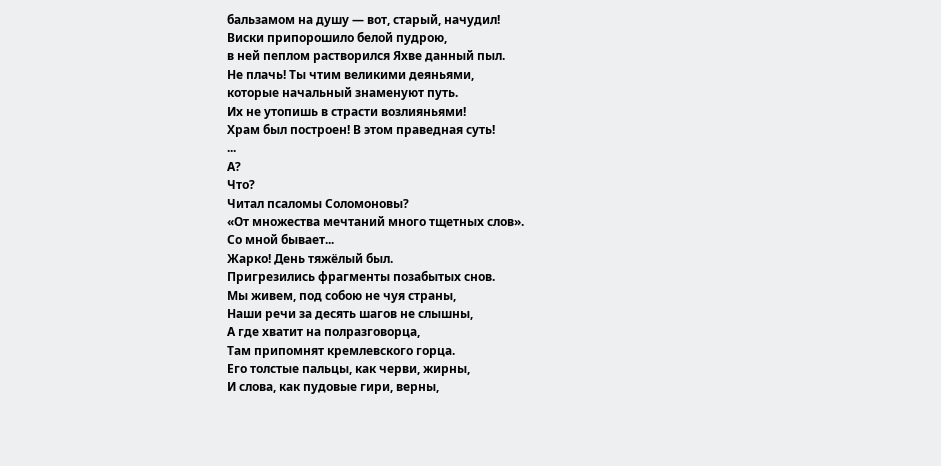бальзамом на душу — вот, старый, начудил!
Виски припорошило белой пудрою,
в ней пеплом растворился Яхве данный пыл.
Не плачь! Ты чтим великими деяньями,
которые начальный знаменуют путь.
Их не утопишь в страсти возлияньями!
Храм был построен! В этом праведная суть!
...
А?
Что?
Читал псаломы Соломоновы?
«От множества мечтаний много тщетных слов».
Со мной бывает...
Жарко! День тяжёлый был.
Пригрезились фрагменты позабытых снов.
Мы живем, под собою не чуя страны,
Наши речи за десять шагов не слышны,
А где хватит на полразговорца,
Там припомнят кремлевского горца.
Его толстые пальцы, как черви, жирны,
И слова, как пудовые гири, верны,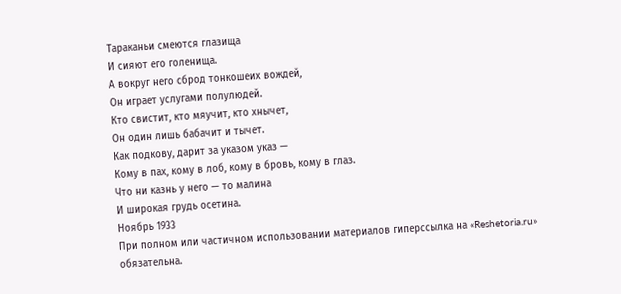Тараканьи смеются глазища
И сияют его голенища.
А вокруг него сброд тонкошеих вождей,
Он играет услугами полулюдей.
Кто свистит, кто мяучит, кто хнычет,
Он один лишь бабачит и тычет.
Как подкову, дарит за указом указ —
Кому в пах, кому в лоб, кому в бровь, кому в глаз.
Что ни казнь у него — то малина
И широкая грудь осетина.
Ноябрь 1933
При полном или частичном использовании материалов гиперссылка на «Reshetoria.ru» обязательна.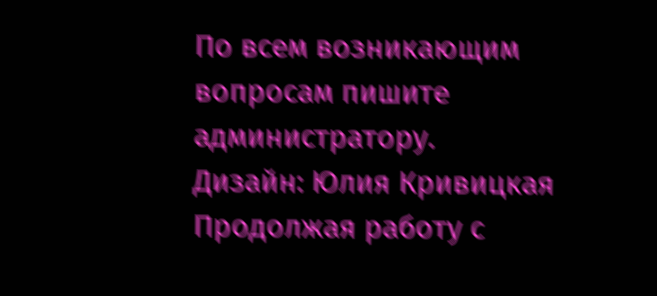По всем возникающим вопросам пишите администратору.
Дизайн: Юлия Кривицкая
Продолжая работу с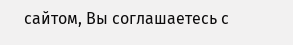сайтом, Вы соглашаетесь с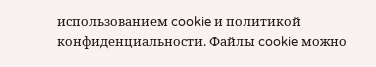использованием cookie и политикой конфиденциальности. Файлы cookie можно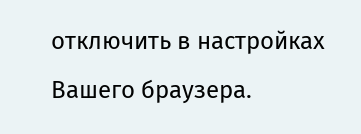отключить в настройках Вашего браузера.